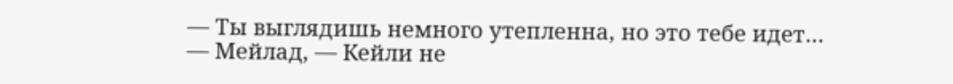— Ты выглядишь немного утепленна, но это тебе идет…
— Мейлад, — Кейли не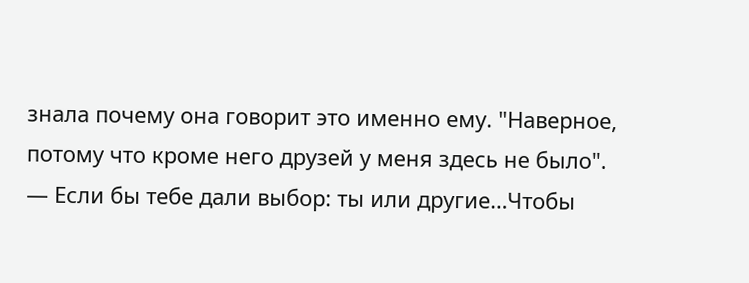знала почему она говорит это именно ему. "Наверное, потому что кроме него друзей у меня здесь не было".
— Если бы тебе дали выбор: ты или другие…Чтобы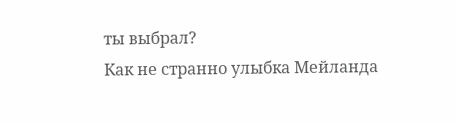ты выбрал?
Как не странно улыбка Мейланда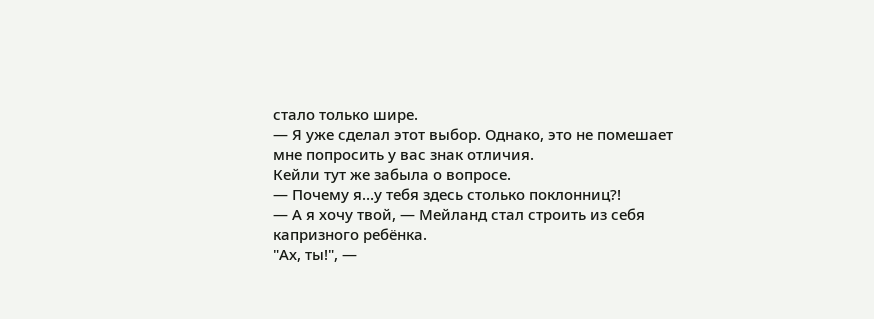стало только шире.
— Я уже сделал этот выбор. Однако, это не помешает мне попросить у вас знак отличия.
Кейли тут же забыла о вопросе.
— Почему я…у тебя здесь столько поклонниц?!
— А я хочу твой, — Мейланд стал строить из себя капризного ребёнка.
"Ах, ты!", —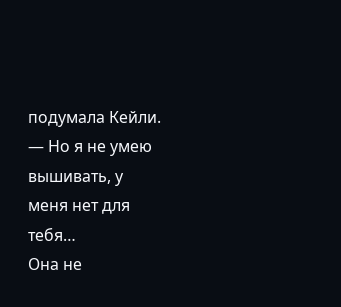подумала Кейли.
— Но я не умею вышивать, у меня нет для тебя…
Она не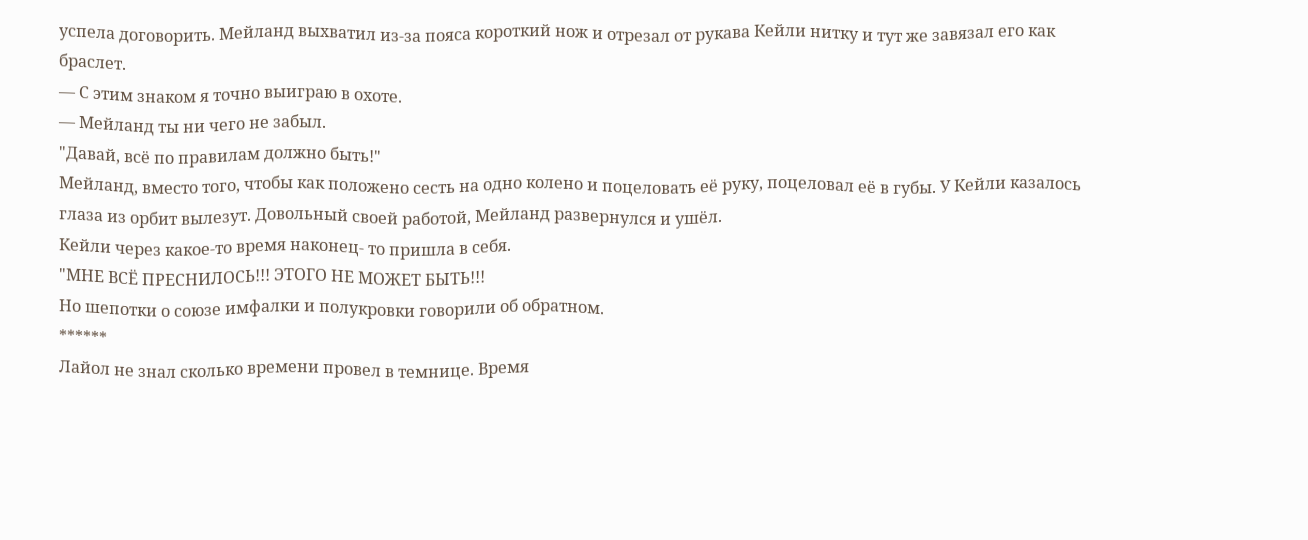успела договорить. Мейланд выхватил из-за пояса короткий нож и отрезал от рукава Кейли нитку и тут же завязал его как браслет.
— С этим знаком я точно выиграю в охоте.
— Мейланд ты ни чего не забыл.
"Давай, всё по правилам должно быть!"
Мейланд, вместо того, чтобы как положено сесть на одно колено и поцеловать её руку, поцеловал её в губы. У Кейли казалось глаза из орбит вылезут. Довольный своей работой, Мейланд развернулся и ушёл.
Кейли через какое-то время наконец- то пришла в себя.
"МНЕ ВСЁ ПРЕСНИЛОСЬ!!! ЭТОГО НЕ МОЖЕТ БЫТЬ!!!
Но шепотки о союзе имфалки и полукровки говорили об обратном.
******
Лайол не знал сколько времени провел в темнице. Время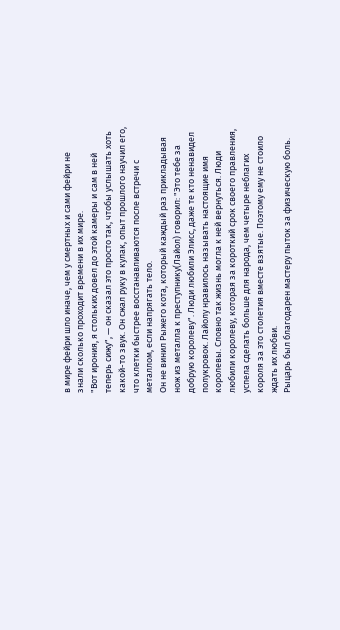в мире фейри шло иначе, чем у смертных и сами фейри не знали сколько проходит времени в их мире.
"Вот ирония, я стольких довел до этой камеры и сам в ней теперь сижу", — он сказал это просто так, чтобы услышать хоть какой-то звук. Он сжал руку в кулак, опыт прошлого научил его, что клетки быстрее восстанавливаются после встречи с металлом, если напрягать тело.
Он не винил Рыжего кота, который каждый раз прикладывая нож из металла к преступнику(Лайол) говорил: "Это тебе за добрую королеву". Люди любили Элисс, даже те кто ненавидел полукровок. Лайолу нравилось называть настоящие имя королевы. Словно так жизнь могла к ней вернуться. Люди любили королеву, которая за короткий срок своего правления, успела сделать больше для народа, чем четыре неблагих короля за это столетия вместе взятые. Поэтому ему не стоило ждать их любви.
Рыцарь был благодарен мастеру пыток за физическую боль.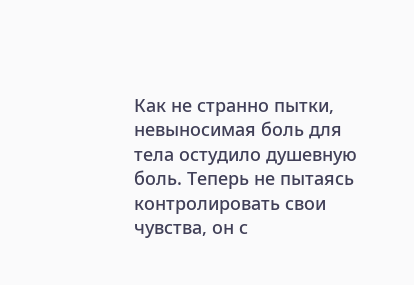Как не странно пытки, невыносимая боль для тела остудило душевную боль. Теперь не пытаясь контролировать свои чувства, он с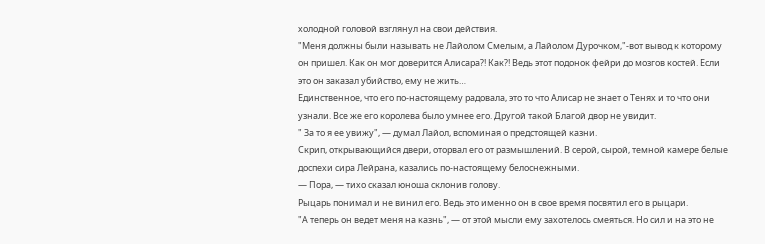холодной головой взглянул на свои действия.
"Меня должны были называть не Лайолом Смелым, а Лайолом Дурочком,"-вот вывод к которому он пришел. Как он мог доверится Алисара?! Как?! Ведь этот подонок фейри до мозгов костей. Если это он заказал убийство, ему не жить…
Единственное, что его по-настоящему радовала, это то что Алисар не знает о Тенях и то что они узнали. Все же его королева было умнее его. Другой такой Благой двор не увидит.
" За то я ее увижу", — думал Лайол, вспоминая о предстоящей казни.
Скрип, открывающийcя двери, оторвал его от размышлений. В серой, сырой, темной камере белые доспехи сира Лейрана, казались по-настоящему белоснежными.
— Пора, — тихо сказал юноша склонив голову.
Рыцарь понимал и не винил его. Ведь это именно он в свое время посвятил его в рыцари.
"А теперь он ведет меня на казнь", — от этой мысли ему захотелось смеяться. Но сил и на это не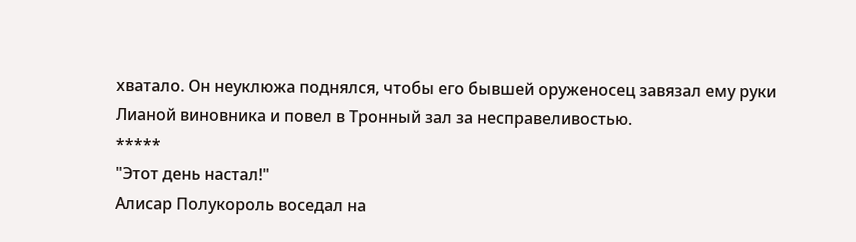хватало. Он неуклюжа поднялся, чтобы его бывшей оруженосец завязал ему руки Лианой виновника и повел в Тронный зал за несправеливостью.
*****
"Этот день настал!"
Алисар Полукороль воседал на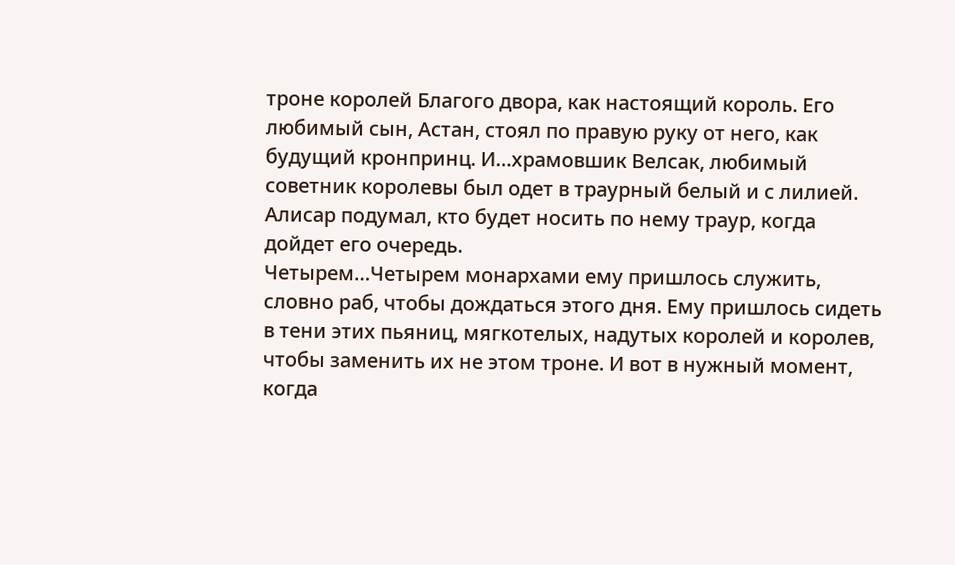троне королей Благого двора, как настоящий король. Его любимый сын, Астан, стоял по правую руку от него, как будущий кронпринц. И…храмовшик Велсак, любимый советник королевы был одет в траурный белый и с лилией. Алисар подумал, кто будет носить по нему траур, когда дойдет его очередь.
Четырем…Четырем монархами ему пришлось служить, словно раб, чтобы дождаться этого дня. Ему пришлось сидеть в тени этих пьяниц, мягкотелых, надутых королей и королев, чтобы заменить их не этом троне. И вот в нужный момент, когда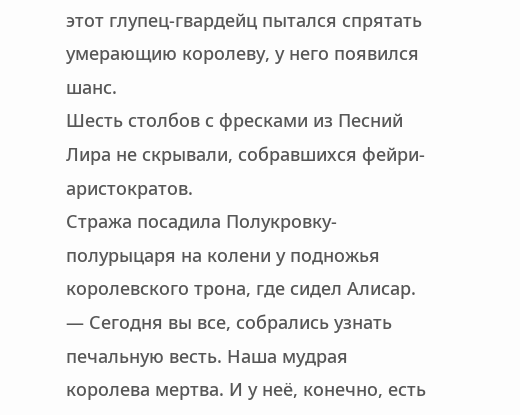этот глупец-гвардейц пытался спрятать умерающию королеву, у него появился шанс.
Шесть столбов с фресками из Песний Лира не скрывали, собравшихся фейри-аристократов.
Стража посадила Полукровку-полурыцаря на колени у подножья королевского трона, где сидел Алисар.
— Сегодня вы все, собрались узнать печальную весть. Наша мудрая королева мертва. И у неё, конечно, есть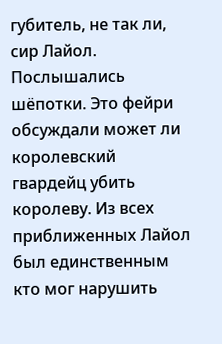губитель, не так ли, сир Лайол.
Послышались шёпотки. Это фейри обсуждали может ли королевский гвардейц убить королеву. Из всех приближенных Лайол был единственным кто мог нарушить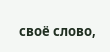своё слово,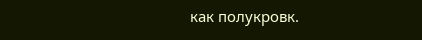как полукровк.